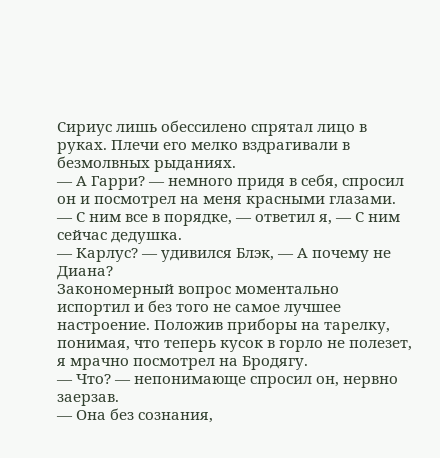Сириус лишь обессилено спрятал лицо в руках. Плечи его мелко вздрагивали в безмолвных рыданиях.
— А Гарри? — немного придя в себя, спросил он и посмотрел на меня красными глазами.
— С ним все в порядке, — ответил я, — С ним сейчас дедушка.
— Карлус? — удивился Блэк, — А почему не Диана?
Закономерный вопрос моментально испортил и без того не самое лучшее настроение. Положив приборы на тарелку, понимая, что теперь кусок в горло не полезет, я мрачно посмотрел на Бродягу.
— Что? — непонимающе спросил он, нервно заерзав.
— Она без сознания,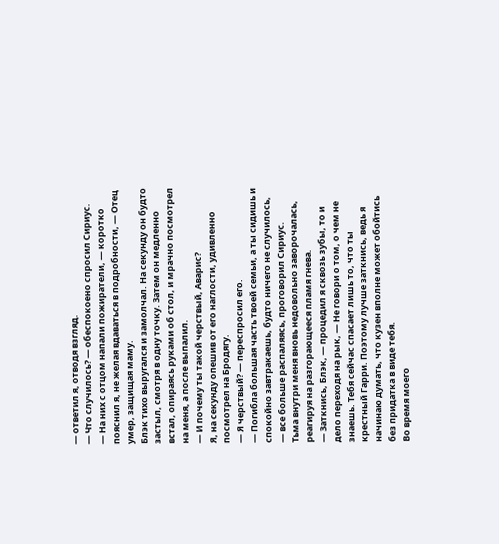— ответил я, отводя взгляд.
— Что случилось? — обеспокоено спросил Сириус.
— На них с отцом напали пожиратели, — коротко пояснил я, не желая вдаваться в подробности, — Отец умер, защищая маму.
Блэк тихо выругался и замолчал. На секунду он будто застыл, смотря в одну точку. Затем он медленно встал, опираясь руками об стол, и мрачно посмотрел на меня, а после выпалил.
— И почему ты такой черствый, Аварис?
Я, на секунду опешив от его наглости, удивленно посмотрел на Бродягу.
— Я черствый? — переспросил его.
— Погибла большая часть твоей семьи, а ты сидишь и спокойно завтракаешь, будто ничего не случилось, — все больше распаляясь, проговорил Сириус.
Тьма внутри меня вновь недовольно заворочалась, реагируя на разгорающееся пламя гнева.
— Заткнись, Блэк, — процедил я сквозь зубы, то и дело переходя на рык, — Не говори о том, о чем не знаешь. Тебя сейчас спасает лишь то, что ты крестный Гарри. Поэтому лучше заткнись, ведь я начинаю думать, что кузен вполне может обойтись без придатка в виде тебя.
Во время моего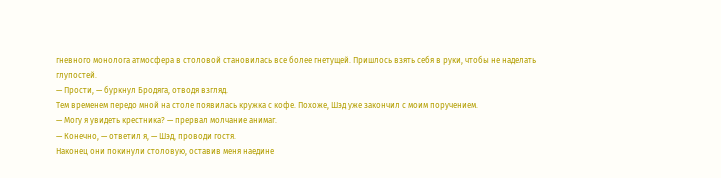гневного монолога атмосфера в столовой становилась все более гнетущей. Пришлось взять себя в руки, чтобы не наделать глупостей.
— Прости, — буркнул Бродяга, отводя взгляд.
Тем временем передо мной на столе появилась кружка с кофе. Похоже, Шэд уже закончил с моим поручением.
— Могу я увидеть крестника? — прервал молчание анимаг.
— Конечно, — ответил я, — Шэд, проводи гостя.
Наконец они покинули столовую, оставив меня наедине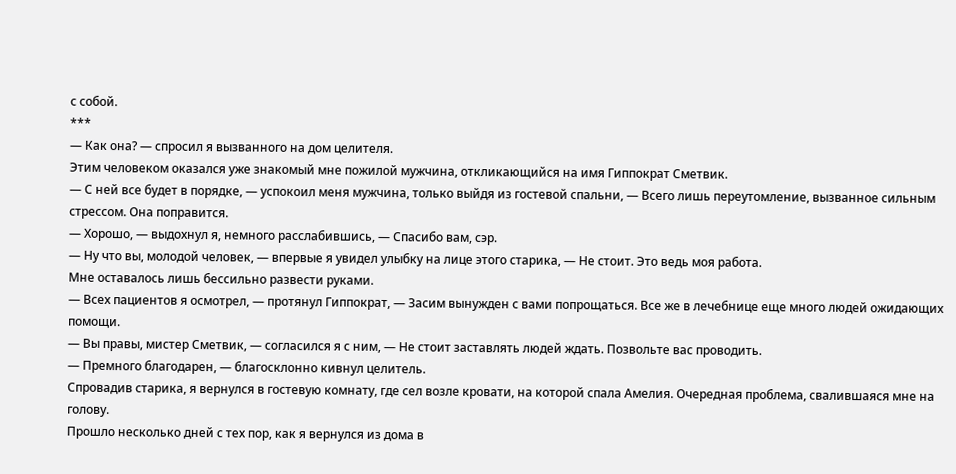с собой.
***
— Как она? — спросил я вызванного на дом целителя.
Этим человеком оказался уже знакомый мне пожилой мужчина, откликающийся на имя Гиппократ Сметвик.
— С ней все будет в порядке, — успокоил меня мужчина, только выйдя из гостевой спальни, — Всего лишь переутомление, вызванное сильным стрессом. Она поправится.
— Хорошо, — выдохнул я, немного расслабившись, — Спасибо вам, сэр.
— Ну что вы, молодой человек, — впервые я увидел улыбку на лице этого старика, — Не стоит. Это ведь моя работа.
Мне оставалось лишь бессильно развести руками.
— Всех пациентов я осмотрел, — протянул Гиппократ, — Засим вынужден с вами попрощаться. Все же в лечебнице еще много людей ожидающих помощи.
— Вы правы, мистер Сметвик, — согласился я с ним, — Не стоит заставлять людей ждать. Позвольте вас проводить.
— Премного благодарен, — благосклонно кивнул целитель.
Спровадив старика, я вернулся в гостевую комнату, где сел возле кровати, на которой спала Амелия. Очередная проблема, свалившаяся мне на голову.
Прошло несколько дней с тех пор, как я вернулся из дома в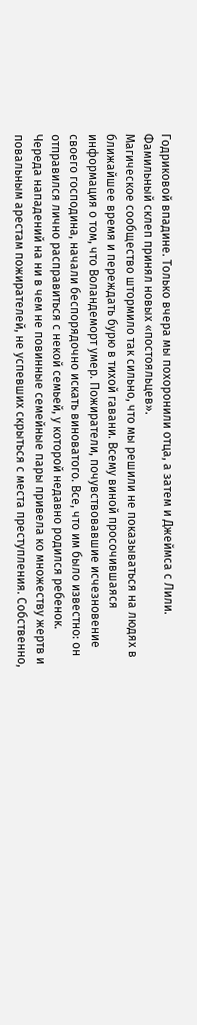Годриковой впадине. Только вчера мы похоронили отца, а затем и Джеймса с Лили. Фамильный склеп принял новых «постояльцев».
Магическое сообщество штормило так сильно, что мы решили не показываться на людях в ближайшее время и переждать бурю в тихой гавани. Всему виной просочившаяся информация о том, что Воландеморт умер. Пожиратели, почувствовавшие исчезновение своего господина, начали беспорядочно искать виноватого. Все, что им было известно: он отправился лично расправиться с некой семьей, у которой недавно родился ребенок.
Череда нападений на ни в чем не повинные семейные пары привела ко множеству жертв и повальным арестам пожирателей, не успевших скрыться с места преступления. Собственно,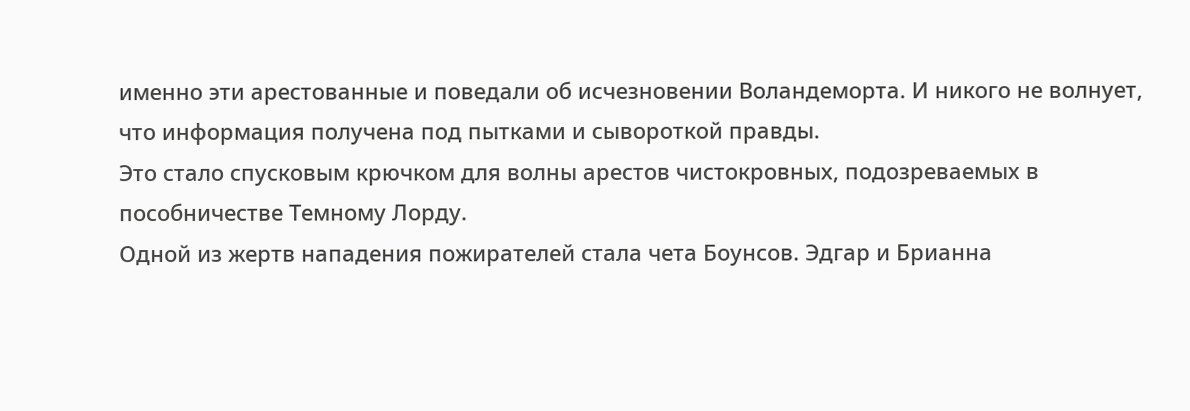именно эти арестованные и поведали об исчезновении Воландеморта. И никого не волнует, что информация получена под пытками и сывороткой правды.
Это стало спусковым крючком для волны арестов чистокровных, подозреваемых в пособничестве Темному Лорду.
Одной из жертв нападения пожирателей стала чета Боунсов. Эдгар и Брианна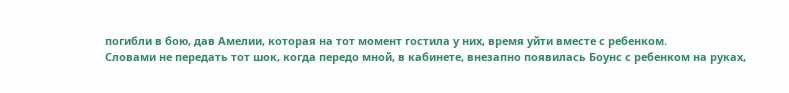погибли в бою, дав Амелии, которая на тот момент гостила у них, время уйти вместе с ребенком.
Словами не передать тот шок, когда передо мной, в кабинете, внезапно появилась Боунс с ребенком на руках,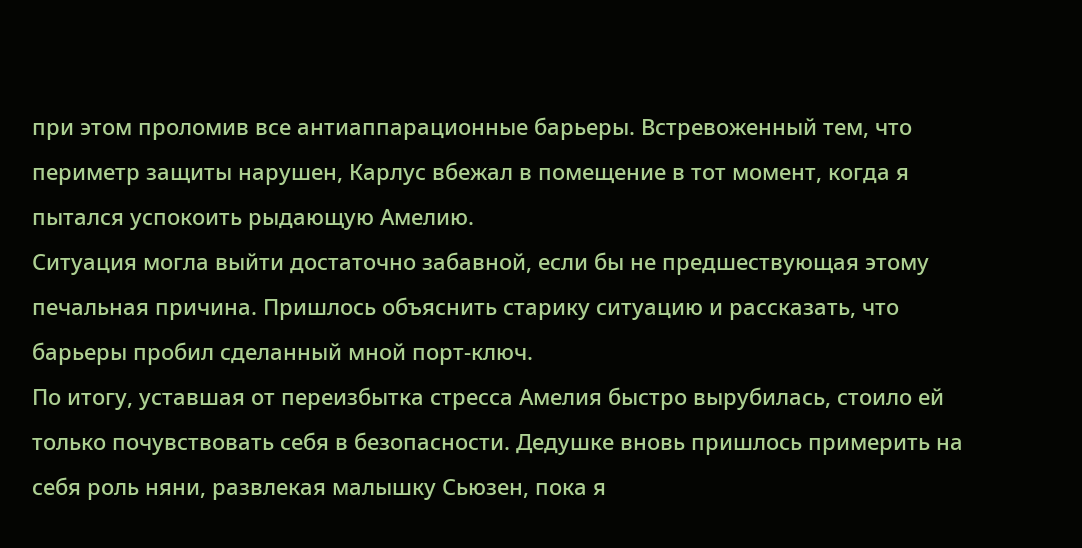при этом проломив все антиаппарационные барьеры. Встревоженный тем, что периметр защиты нарушен, Карлус вбежал в помещение в тот момент, когда я пытался успокоить рыдающую Амелию.
Ситуация могла выйти достаточно забавной, если бы не предшествующая этому печальная причина. Пришлось объяснить старику ситуацию и рассказать, что барьеры пробил сделанный мной порт-ключ.
По итогу, уставшая от переизбытка стресса Амелия быстро вырубилась, стоило ей только почувствовать себя в безопасности. Дедушке вновь пришлось примерить на себя роль няни, развлекая малышку Сьюзен, пока я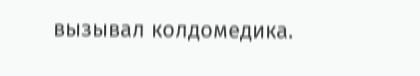вызывал колдомедика.